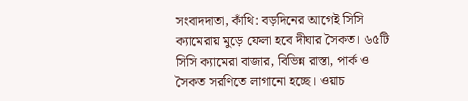সংবাদদাতা, কাঁথি: বড়দিনের আগেই সিসি ক্যামেরায় মুড়ে ফেলা হবে দীঘার সৈকত। ৬৫টি সিসি ক্যামেরা বাজার, বিভিন্ন রাস্তা, পার্ক ও সৈকত সরণিতে লাগানো হচ্ছে। ওয়াচ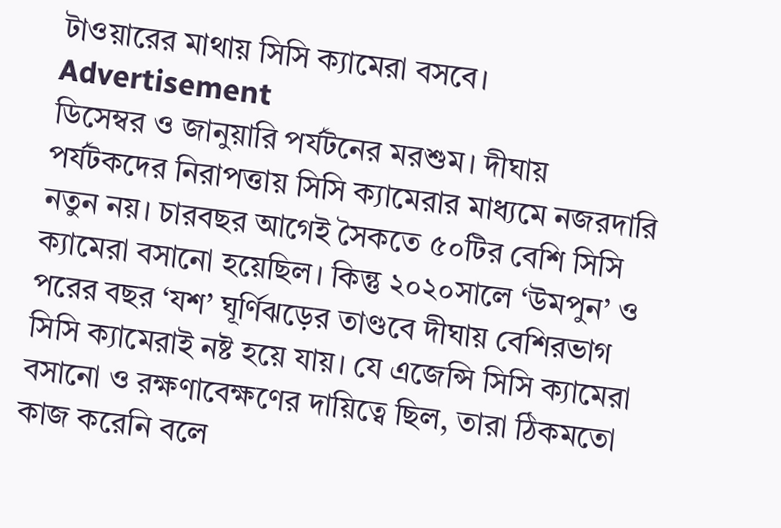টাওয়ারের মাথায় সিসি ক্যামেরা বসবে।
Advertisement
ডিসেম্বর ও জানুয়ারি পর্যটনের মরশুম। দীঘায় পর্যটকদের নিরাপত্তায় সিসি ক্যামেরার মাধ্যমে নজরদারি নতুন নয়। চারবছর আগেই সৈকতে ৫০টির বেশি সিসি ক্যামেরা বসানো হয়েছিল। কিন্তু ২০২০সালে ‘উমপুন’ ও পরের বছর ‘যশ’ ঘূর্ণিঝড়ের তাণ্ডবে দীঘায় বেশিরভাগ সিসি ক্যামেরাই নষ্ট হয়ে যায়। যে এজেন্সি সিসি ক্যামেরা বসানো ও রক্ষণাবেক্ষণের দায়িত্বে ছিল, তারা ঠিকমতো কাজ করেনি বলে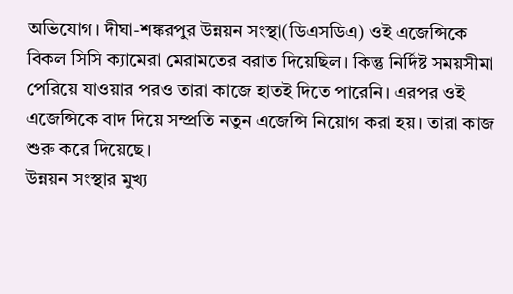অভিযোগ। দীঘা-শঙ্করপুর উন্নয়ন সংস্থা(ডিএসডিএ) ওই এজেন্সিকে বিকল সিসি ক্যামেরা মেরামতের বরাত দিয়েছিল। কিন্তু নির্দিষ্ট সময়সীমা পেরিয়ে যাওয়ার পরও তারা কাজে হাতই দিতে পারেনি। এরপর ওই এজেন্সিকে বাদ দিয়ে সম্প্রতি নতুন এজেন্সি নিয়োগ করা হয়। তারা কাজ শুরু করে দিয়েছে।
উন্নয়ন সংস্থার মুখ্য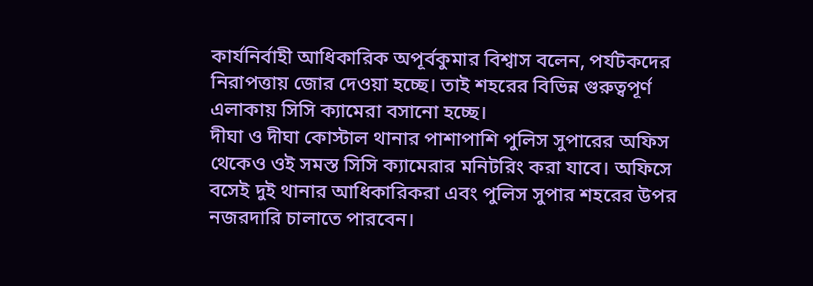কার্যনির্বাহী আধিকারিক অপূর্বকুমার বিশ্বাস বলেন, পর্যটকদের নিরাপত্তায় জোর দেওয়া হচ্ছে। তাই শহরের বিভিন্ন গুরুত্বপূর্ণ এলাকায় সিসি ক্যামেরা বসানো হচ্ছে।
দীঘা ও দীঘা কোস্টাল থানার পাশাপাশি পুলিস সুপারের অফিস থেকেও ওই সমস্ত সিসি ক্যামেরার মনিটরিং করা যাবে। অফিসে বসেই দুই থানার আধিকারিকরা এবং পুলিস সুপার শহরের উপর নজরদারি চালাতে পারবেন।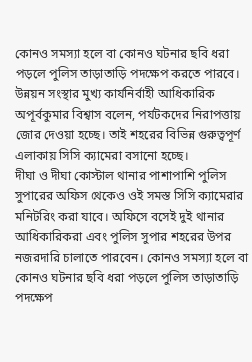কোনও সমস্যা হলে বা কোনও ঘটনার ছবি ধরা পড়লে পুলিস তাড়াতাড়ি পদক্ষেপ করতে পারবে।
উন্নয়ন সংস্থার মুখ্য কার্যনির্বাহী আধিকারিক অপূর্বকুমার বিশ্বাস বলেন, পর্যটকদের নিরাপত্তায় জোর দেওয়া হচ্ছে। তাই শহরের বিভিন্ন গুরুত্বপূর্ণ এলাকায় সিসি ক্যামেরা বসানো হচ্ছে।
দীঘা ও দীঘা কোস্টাল থানার পাশাপাশি পুলিস সুপারের অফিস থেকেও ওই সমস্ত সিসি ক্যামেরার মনিটরিং করা যাবে। অফিসে বসেই দুই থানার আধিকারিকরা এবং পুলিস সুপার শহরের উপর নজরদারি চালাতে পারবেন। কোনও সমস্যা হলে বা কোনও ঘটনার ছবি ধরা পড়লে পুলিস তাড়াতাড়ি পদক্ষেপ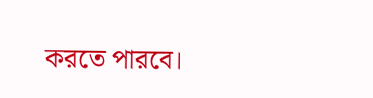করতে পারবে।